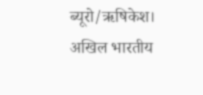ब्यूरो/ऋषिकेश। अखिल भारतीय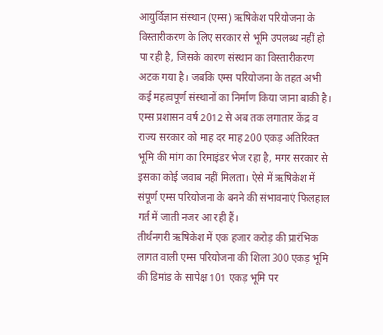आयुर्विज्ञान संस्थान (एम्स) ऋषिकेश परियोजना के विस्तारीकरण के लिए सरकार से भूमि उपलब्ध नहीं हो पा रही है, जिसके कारण संस्थान का विस्तारीकरण अटक गया है। जबकि एम्स परियोजना के तहत अभी कई महत्वपूर्ण संस्थानों का निर्माण किया जाना बाकी है। एम्स प्रशासन वर्ष 2012 से अब तक लगातार केंद्र व राज्य सरकार को माह दर माह 200 एकड़ अतिरिक्त भूमि की मांग का रिमाइंडर भेज रहा है, मगर सरकार से इसका कोई जवाब नहीं मिलता। ऐसे में ऋषिकेश में संपूर्ण एम्स परियोजना के बनने की संभावनाएं फिलहाल गर्त में जाती नजर आ रही हैं।
तीर्थनगरी ऋषिकेश में एक हजार करोड़ की प्रारंभिक लागत वाली एम्स परियोजना की शिला 300 एकड़ भूमि की डिमांड के सापेक्ष 101 एकड़ भूमि पर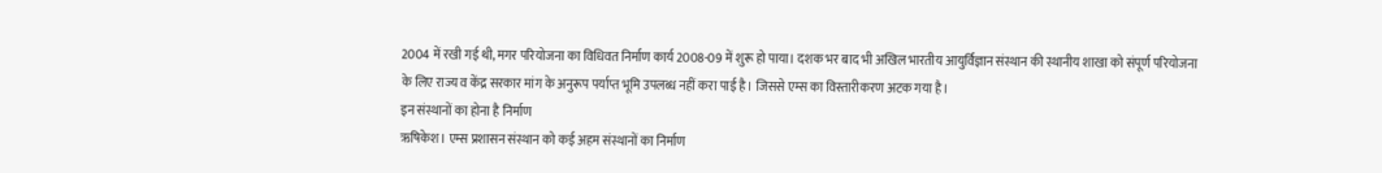2004 में रखी गई थी, मगर परियोजना का विधिवत निर्माण कार्य 2008-09 में शुरू हो पाया। दशक भर बाद भी अखिल भारतीय आयुर्विज्ञान संस्थान की स्थानीय शाखा को संपूर्ण परियोजना के लिए राज्य व केंद्र सरकार मांग के अनुरूप पर्याप्त भूमि उपलब्ध नहीं करा पाई है। जिससे एम्स का विस्तारीकरण अटक गया है।
इन संस्थानों का होना है निर्माण
ऋषिकेश। एम्स प्रशासन संस्थान को कई अहम संस्थानों का निर्माण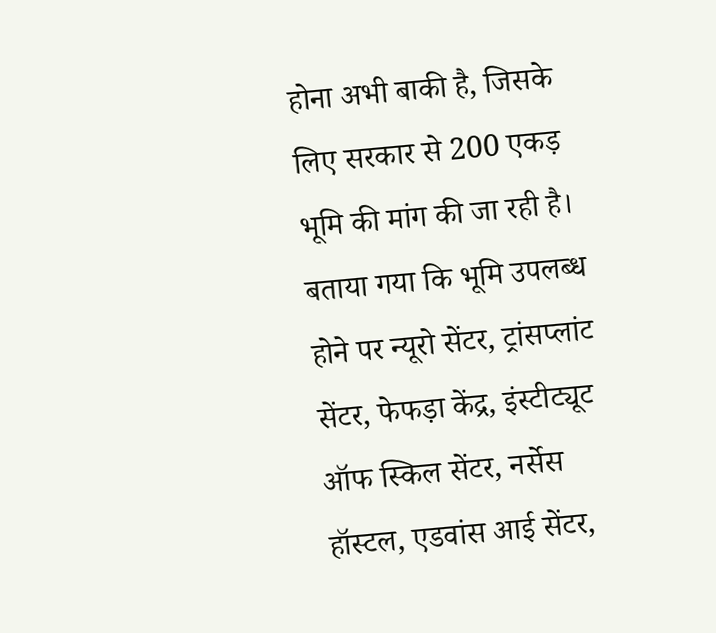होना अभी बाकी है, जिसके लिए सरकार से 200 एकड़ भूमि की मांग की जा रही है। बताया गया कि भूमि उपलब्ध होने पर न्यूरो सेंटर, ट्रांसप्लांट सेंटर, फेफड़ा केंद्र, इंस्टीट्यूट ऑफ स्किल सेंटर, नर्सेस हॉस्टल, एडवांस आई सेंटर,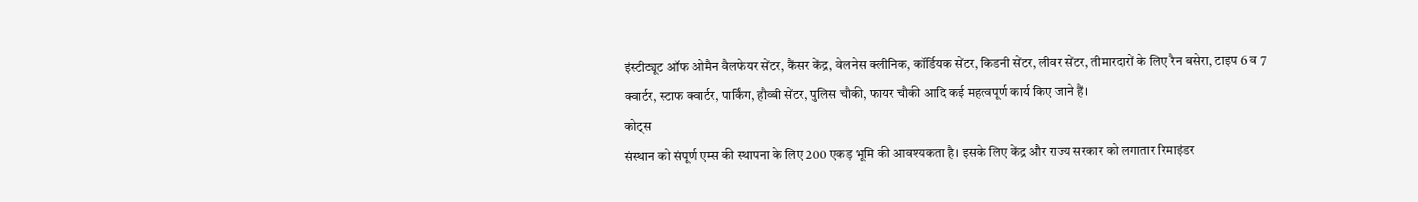इंस्टीट्यूट ऑफ ओमैन वैलफेयर सेंटर, कैंसर केंद्र, वेलनेस क्लीनिक, कॉर्डियक सेंटर, किडनी सेंटर, लीवर सेंटर, तीमारदारों के लिए रैन बसेरा, टाइप 6 व 7 क्वार्टर, स्टाफ क्वार्टर, पार्किंग, हौव्बी सेंटर, पुलिस चौकी, फायर चौकी आदि कई महत्वपूर्ण कार्य किए जाने हैं।
कोट्स
संस्थान को संपूर्ण एम्स की स्थापना के लिए 200 एकड़ भूमि की आवश्यकता है। इसके लिए केंद्र और राज्य सरकार को लगातार रिमाइंडर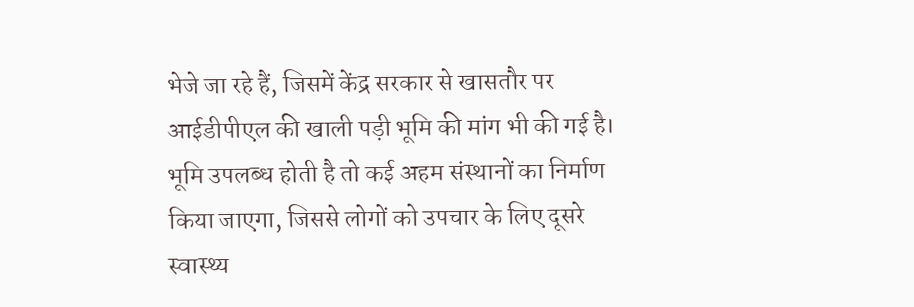भेजे जा रहे हैं, जिसमें केंद्र सरकार से खासतौर पर आईडीपीएल की खाली पड़ी भूमि की मांग भी की गई है। भूमि उपलब्ध होती है तो कई अहम संस्थानों का निर्माण किया जाएगा, जिससे लोगों को उपचार के लिए दूसरे स्वास्थ्य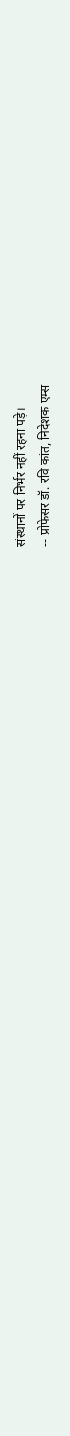संस्थानों पर निर्भर नहीं रहना पड़े।
-- प्रोफेसर डॉ. रवि कांत, निदेशक एम्स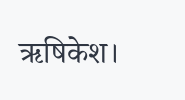ऋषिकेश।